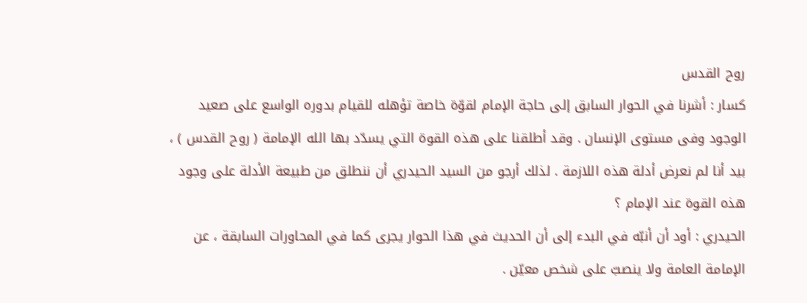روح القدس
كسار : أشرنا في الحوار السابق إلى حاجة الإمام لقوّة خاصة تؤهله للقيام بدوره الواسع على صعيد الوجود وفى مستوى الإنسان . وقد أطلقنا على هذه القوة التي يسدّد بها الله الإمامة ( روح القدس ) ، بيد أنا لم نعرض أدلة هذه اللازمة . لذلك أرجو من السيد الحيدري أن ننطلق من طبيعة الأدلة على وجود هذه القوة عند الإمام ؟
الحيدري : أود أن أنبّه في البدء إلى أن الحديث في هذا الحوار يجرى كما في المحاورات السابقة ، عن الإمامة العامة ولا ينصبّ على شخص معيّن .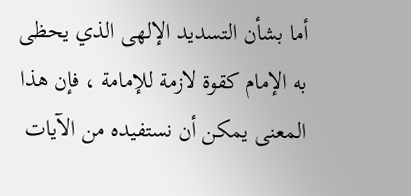أما بشأن التسديد الإلهى الذي يحظى به الإمام كقوة لازمة للإمامة ، فإن هذا المعنى يمكن أن نستفيده من الآيات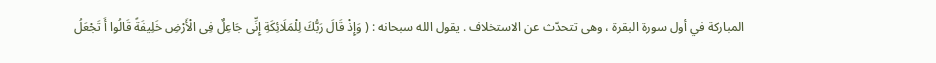المباركة في أول سورة البقرة ، وهى تتحدّث عن الاستخلاف . يقول الله سبحانه : ( وَإِذْ قَالَ رَبُّكَ لِلْمَلَائِكَةِ إِنِّى جَاعِلٌ فِى الْأَرْضِ خَلِيفَةً قَالُوا أَ تَجْعَلُ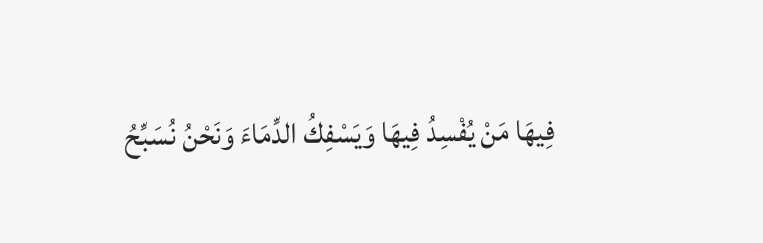فِيهَا مَنْ يُفْسِدُ فِيهَا وَيَسْفِكُ الدِّمَاءَ وَنَحْنُ نُسَبِّحُ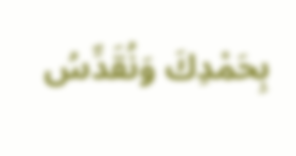بِحَمْدِكَ وَنُقَدِّسُ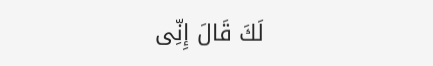لَكَ قَالَ إِنِّى